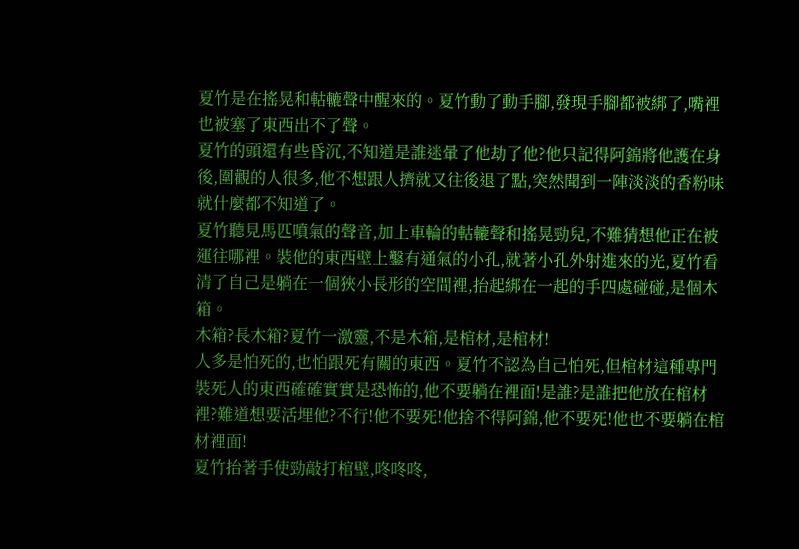夏竹是在搖晃和軲轆聲中醒來的。夏竹動了動手腳,發現手腳都被綁了,嘴裡也被塞了東西出不了聲。
夏竹的頭還有些昏沉,不知道是誰迷暈了他劫了他?他只記得阿錦將他護在身後,圍觀的人很多,他不想跟人擠就又往後退了點,突然聞到一陣淡淡的香粉味就什麼都不知道了。
夏竹聽見馬匹噴氣的聲音,加上車輪的軲轆聲和搖晃勁兒,不難猜想他正在被運往哪裡。裝他的東西壁上鑿有通氣的小孔,就著小孔外射進來的光,夏竹看清了自己是躺在一個狹小長形的空間裡,抬起綁在一起的手四處碰碰,是個木箱。
木箱?長木箱?夏竹一激靈,不是木箱,是棺材,是棺材!
人多是怕死的,也怕跟死有關的東西。夏竹不認為自己怕死,但棺材這種專門裝死人的東西確確實實是恐怖的,他不要躺在裡面!是誰?是誰把他放在棺材裡?難道想要活埋他?不行!他不要死!他捨不得阿錦,他不要死!他也不要躺在棺材裡面!
夏竹抬著手使勁敲打棺壁,咚咚咚,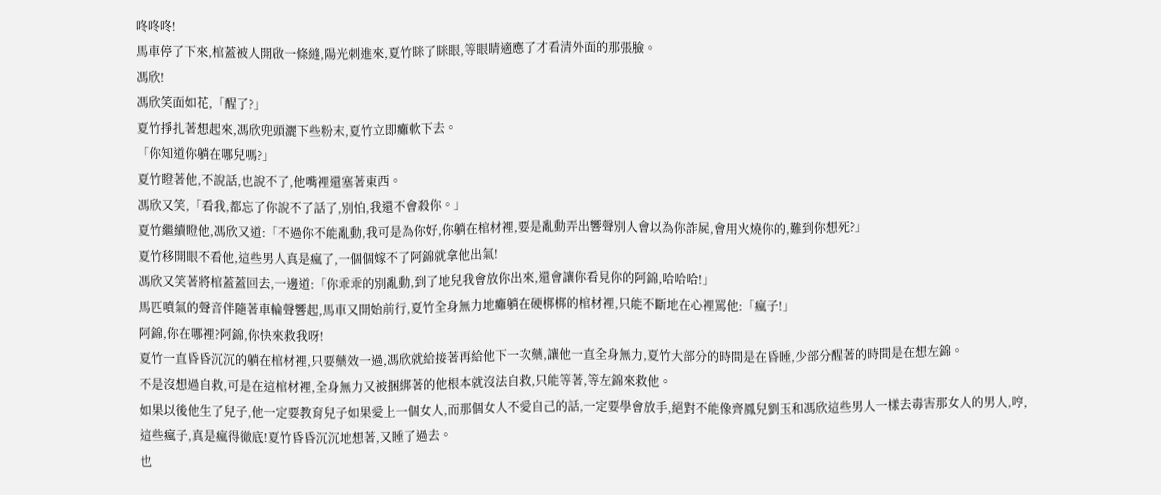咚咚咚!
馬車停了下來,棺蓋被人開啟一條縫,陽光刺進來,夏竹眯了眯眼,等眼睛適應了才看清外面的那張臉。
馮欣!
馮欣笑面如花,「醒了?」
夏竹掙扎著想起來,馮欣兜頭灑下些粉末,夏竹立即癱軟下去。
「你知道你躺在哪兒嗎?」
夏竹瞪著他,不說話,也說不了,他嘴裡還塞著東西。
馮欣又笑,「看我,都忘了你說不了話了,別怕,我還不會殺你。」
夏竹繼續瞪他,馮欣又道:「不過你不能亂動,我可是為你好,你躺在棺材裡,要是亂動弄出響聲別人會以為你詐屍,會用火燒你的,難到你想死?」
夏竹移開眼不看他,這些男人真是瘋了,一個個嫁不了阿錦就拿他出氣!
馮欣又笑著將棺蓋蓋回去,一邊道:「你乖乖的別亂動,到了地兒我會放你出來,還會讓你看見你的阿錦,哈哈哈!」
馬匹噴氣的聲音伴隨著車輪聲響起,馬車又開始前行,夏竹全身無力地癱躺在硬梆梆的棺材裡,只能不斷地在心裡罵他:「瘋子!」
阿錦,你在哪裡?阿錦,你快來救我呀!
夏竹一直昏昏沉沉的躺在棺材裡,只要藥效一過,馮欣就給接著再給他下一次藥,讓他一直全身無力,夏竹大部分的時間是在昏睡,少部分醒著的時間是在想左錦。
不是沒想過自救,可是在這棺材裡,全身無力又被捆綁著的他根本就沒法自救,只能等著,等左錦來救他。
如果以後他生了兒子,他一定要教育兒子如果愛上一個女人,而那個女人不愛自己的話,一定要學會放手,絕對不能像齊鳳兒劉玉和馮欣這些男人一樣去毒害那女人的男人,哼,這些瘋子,真是瘋得徹底!夏竹昏昏沉沉地想著,又睡了過去。
也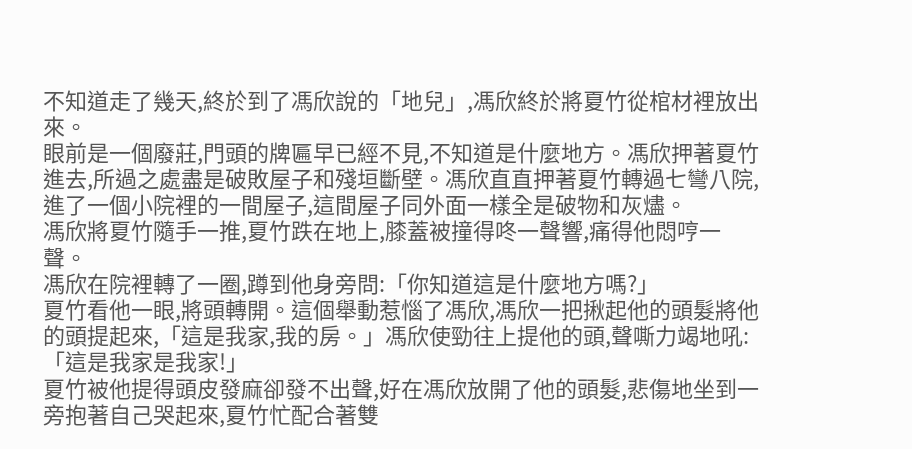不知道走了幾天,終於到了馮欣說的「地兒」,馮欣終於將夏竹從棺材裡放出來。
眼前是一個廢莊,門頭的牌匾早已經不見,不知道是什麼地方。馮欣押著夏竹進去,所過之處盡是破敗屋子和殘垣斷壁。馮欣直直押著夏竹轉過七彎八院,進了一個小院裡的一間屋子,這間屋子同外面一樣全是破物和灰燼。
馮欣將夏竹隨手一推,夏竹跌在地上,膝蓋被撞得咚一聲響,痛得他悶哼一聲。
馮欣在院裡轉了一圈,蹲到他身旁問:「你知道這是什麼地方嗎?」
夏竹看他一眼,將頭轉開。這個舉動惹惱了馮欣,馮欣一把揪起他的頭髮將他的頭提起來,「這是我家,我的房。」馮欣使勁往上提他的頭,聲嘶力竭地吼:「這是我家是我家!」
夏竹被他提得頭皮發麻卻發不出聲,好在馮欣放開了他的頭髮,悲傷地坐到一旁抱著自己哭起來,夏竹忙配合著雙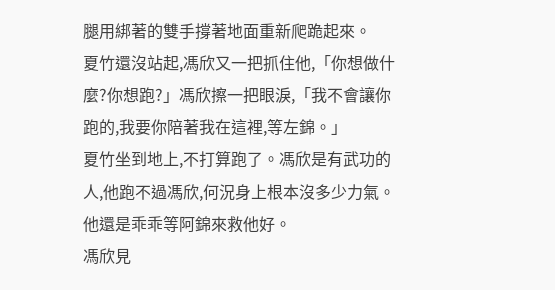腿用綁著的雙手撐著地面重新爬跪起來。
夏竹還沒站起,馮欣又一把抓住他,「你想做什麼?你想跑?」馮欣擦一把眼淚,「我不會讓你跑的,我要你陪著我在這裡,等左錦。」
夏竹坐到地上,不打算跑了。馮欣是有武功的人,他跑不過馮欣,何況身上根本沒多少力氣。他還是乖乖等阿錦來救他好。
馮欣見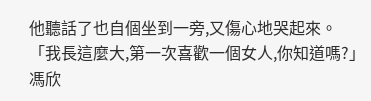他聽話了也自個坐到一旁,又傷心地哭起來。
「我長這麼大,第一次喜歡一個女人,你知道嗎?」馮欣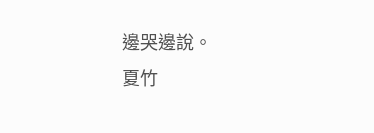邊哭邊說。
夏竹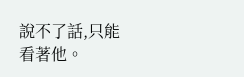說不了話,只能看著他。